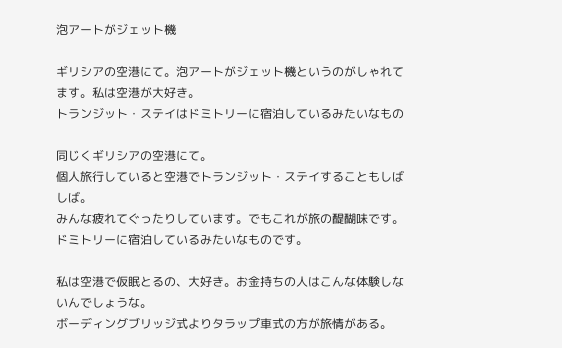泡アートがジェット機

ギリシアの空港にて。泡アートがジェット機というのがしゃれてます。私は空港が大好き。
トランジット・ステイはドミトリーに宿泊しているみたいなもの

同じくギリシアの空港にて。
個人旅行していると空港でトランジット・ステイすることもしばしば。
みんな疲れてぐったりしています。でもこれが旅の醍醐味です。ドミトリーに宿泊しているみたいなものです。

私は空港で仮眠とるの、大好き。お金持ちの人はこんな体験しないんでしょうな。
ボーディングブリッジ式よりタラップ車式の方が旅情がある。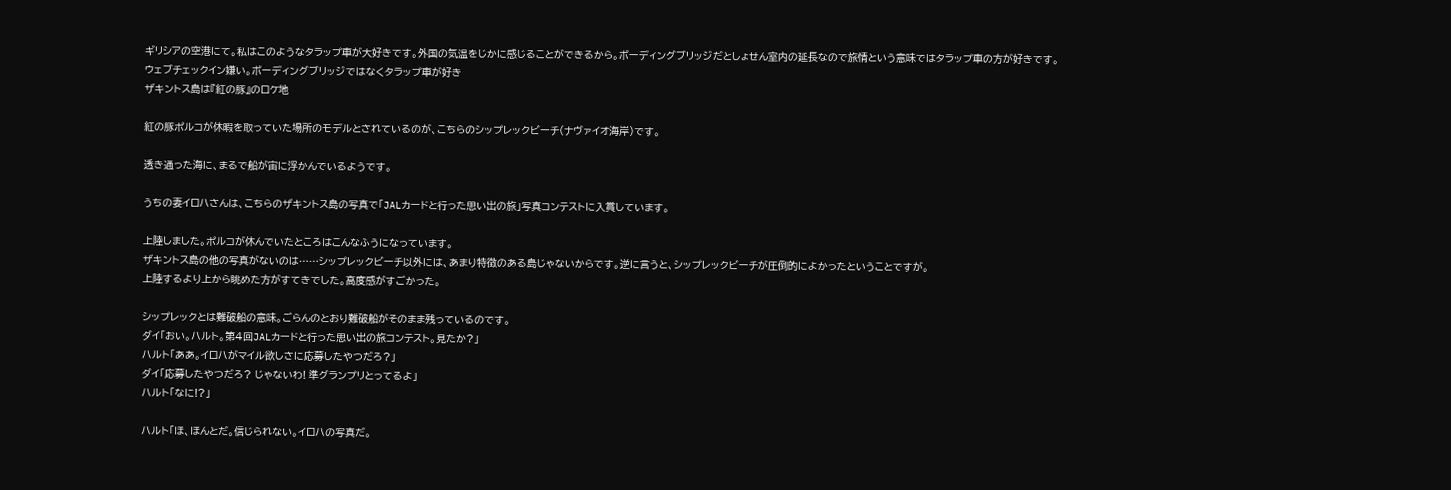ギリシアの空港にて。私はこのようなタラップ車が大好きです。外国の気温をじかに感じることができるから。ボーディングブリッジだとしょせん室内の延長なので旅情という意味ではタラップ車の方が好きです。
ウェブチェックイン嫌い。ボーディングブリッジではなくタラップ車が好き
ザキントス島は『紅の豚』のロケ地

紅の豚ポルコが休暇を取っていた場所のモデルとされているのが、こちらのシップレックビーチ(ナヴァイオ海岸)です。

透き通った海に、まるで船が宙に浮かんでいるようです。

うちの妻イロハさんは、こちらのザキントス島の写真で「JALカードと行った思い出の旅」写真コンテストに入賞しています。

上陸しました。ポルコが休んでいたところはこんなふうになっています。
ザキントス島の他の写真がないのは……シップレックビーチ以外には、あまり特徴のある島じゃないからです。逆に言うと、シップレックビーチが圧倒的によかったということですが。
上陸するより上から眺めた方がすてきでした。高度感がすごかった。

シップレックとは難破船の意味。ごらんのとおり難破船がそのまま残っているのです。
ダイ「おい。ハルト。第4回JALカードと行った思い出の旅コンテスト。見たか?」
ハルト「ああ。イロハがマイル欲しさに応募したやつだろ?」
ダイ「応募したやつだろ? じゃないわ! 準グランプリとってるよ」
ハルト「なに!?」

ハルト「ほ、ほんとだ。信じられない。イロハの写真だ。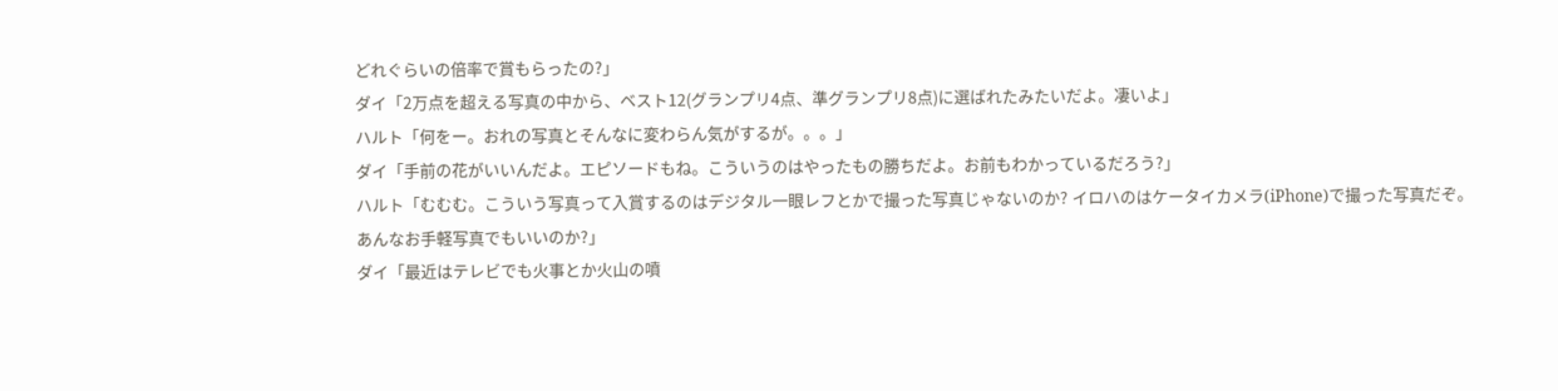どれぐらいの倍率で賞もらったの?」
ダイ「2万点を超える写真の中から、ベスト12(グランプリ4点、準グランプリ8点)に選ばれたみたいだよ。凄いよ」
ハルト「何をー。おれの写真とそんなに変わらん気がするが。。。」
ダイ「手前の花がいいんだよ。エピソードもね。こういうのはやったもの勝ちだよ。お前もわかっているだろう?」
ハルト「むむむ。こういう写真って入賞するのはデジタル一眼レフとかで撮った写真じゃないのか? イロハのはケータイカメラ(iPhone)で撮った写真だぞ。あんなお手軽写真でもいいのか?」
ダイ「最近はテレビでも火事とか火山の噴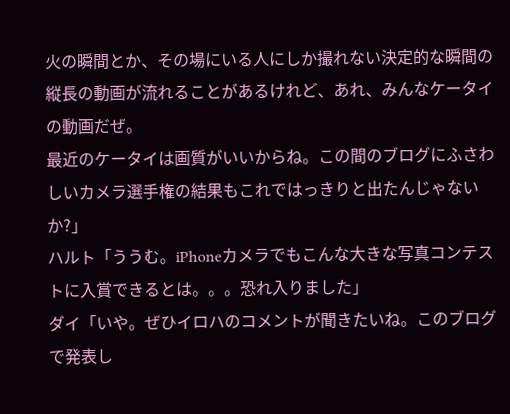火の瞬間とか、その場にいる人にしか撮れない決定的な瞬間の縦長の動画が流れることがあるけれど、あれ、みんなケータイの動画だぜ。
最近のケータイは画質がいいからね。この間のブログにふさわしいカメラ選手権の結果もこれではっきりと出たんじゃないか?」
ハルト「ううむ。iPhoneカメラでもこんな大きな写真コンテストに入賞できるとは。。。恐れ入りました」
ダイ「いや。ぜひイロハのコメントが聞きたいね。このブログで発表し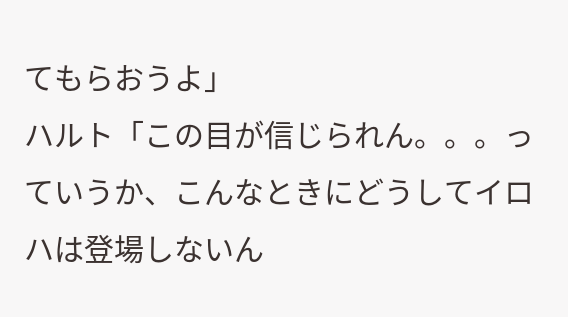てもらおうよ」
ハルト「この目が信じられん。。。っていうか、こんなときにどうしてイロハは登場しないん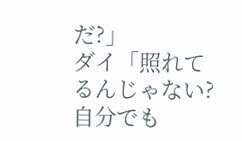だ?」
ダイ「照れてるんじゃない? 自分でも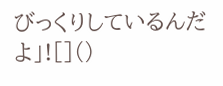びっくりしているんだよ」![]()